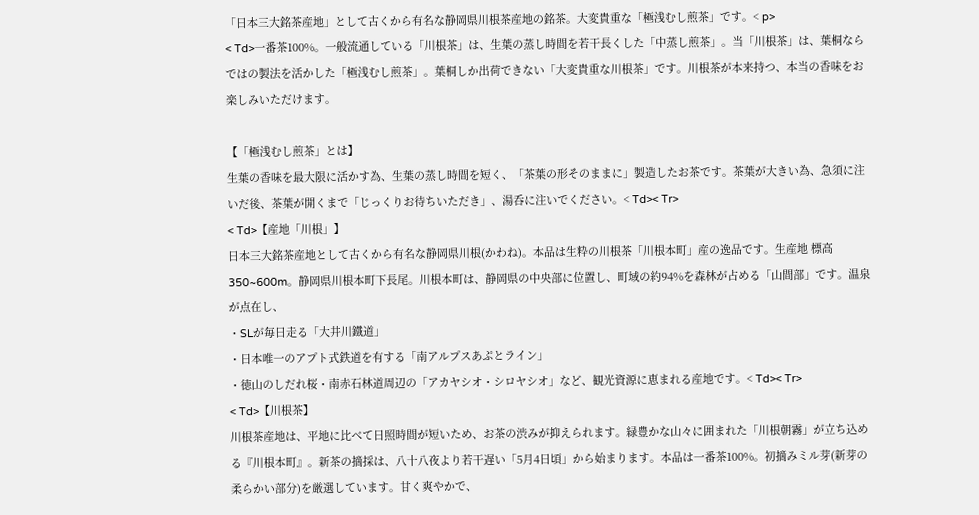「日本三大銘茶産地」として古くから有名な静岡県川根茶産地の銘茶。大変貴重な「極浅むし煎茶」です。< p>
< Td>一番茶100%。一般流通している「川根茶」は、生葉の蒸し時間を若干長くした「中蒸し煎茶」。当「川根茶」は、葉桐ならではの製法を活かした「極浅むし煎茶」。葉桐しか出荷できない「大変貴重な川根茶」です。川根茶が本来持つ、本当の香味をお楽しみいただけます。

【「極浅むし煎茶」とは】
生葉の香味を最大限に活かす為、生葉の蒸し時間を短く、「茶葉の形そのままに」製造したお茶です。茶葉が大きい為、急須に注いだ後、茶葉が開くまで「じっくりお待ちいただき」、湯呑に注いでください。< Td>< Tr>
< Td>【産地「川根」】
日本三大銘茶産地として古くから有名な静岡県川根(かわね)。本品は生粋の川根茶「川根本町」産の逸品です。生産地 標高 350~600m。静岡県川根本町下長尾。川根本町は、静岡県の中央部に位置し、町域の約94%を森林が占める「山間部」です。温泉が点在し、
・SLが毎日走る「大井川鐵道」
・日本唯一のアプト式鉄道を有する「南アルプスあぷとライン」
・徳山のしだれ桜・南赤石林道周辺の「アカヤシオ・シロヤシオ」など、観光資源に恵まれる産地です。< Td>< Tr>
< Td>【川根茶】
川根茶産地は、平地に比べて日照時間が短いため、お茶の渋みが抑えられます。緑豊かな山々に囲まれた「川根朝霧」が立ち込める『川根本町』。新茶の摘採は、八十八夜より若干遅い「5月4日頃」から始まります。本品は一番茶100%。初摘みミル芽(新芽の柔らかい部分)を厳選しています。甘く爽やかで、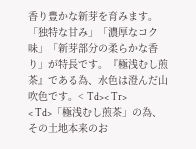香り豊かな新芽を育みます。「独特な甘み」「濃厚なコク味」「新芽部分の柔らかな香り」が特長です。『極浅むし煎茶』である為、水色は澄んだ山吹色です。< Td>< Tr>
< Td>「極浅むし煎茶」の為、その土地本来のお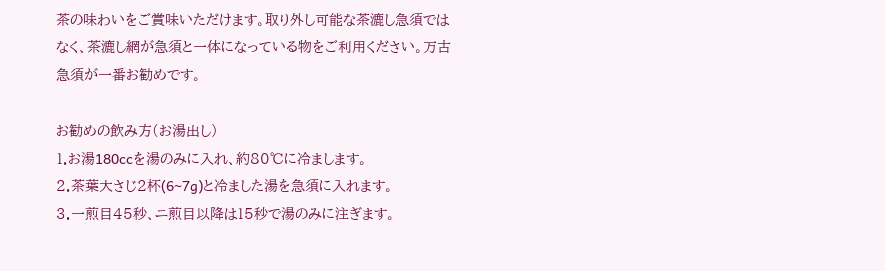茶の味わいをご賞味いただけます。取り外し可能な茶漉し急須ではなく、茶漉し網が急須と一体になっている物をご利用ください。万古急須が一番お勧めです。

お勧めの飲み方(お湯出し)
1.お湯180ccを湯のみに入れ、約80℃に冷まします。
2.茶葉大さじ2杯(6~7g)と冷ました湯を急須に入れます。
3.一煎目45秒、ニ煎目以降は15秒で湯のみに注ぎます。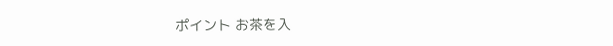ポイント お茶を入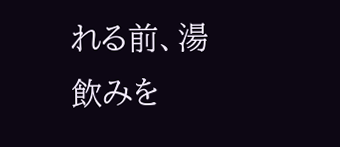れる前、湯飲みを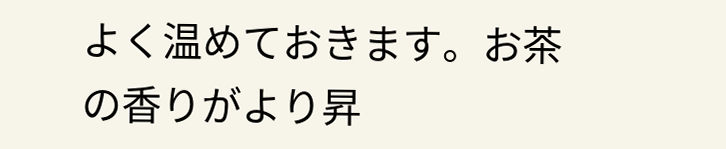よく温めておきます。お茶の香りがより昇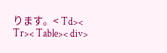ります。< Td>< Tr>< Table>< div>